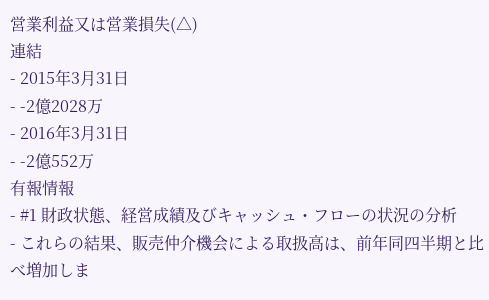営業利益又は営業損失(△)
連結
- 2015年3月31日
- -2億2028万
- 2016年3月31日
- -2億552万
有報情報
- #1 財政状態、経営成績及びキャッシュ・フローの状況の分析
- これらの結果、販売仲介機会による取扱高は、前年同四半期と比べ増加しま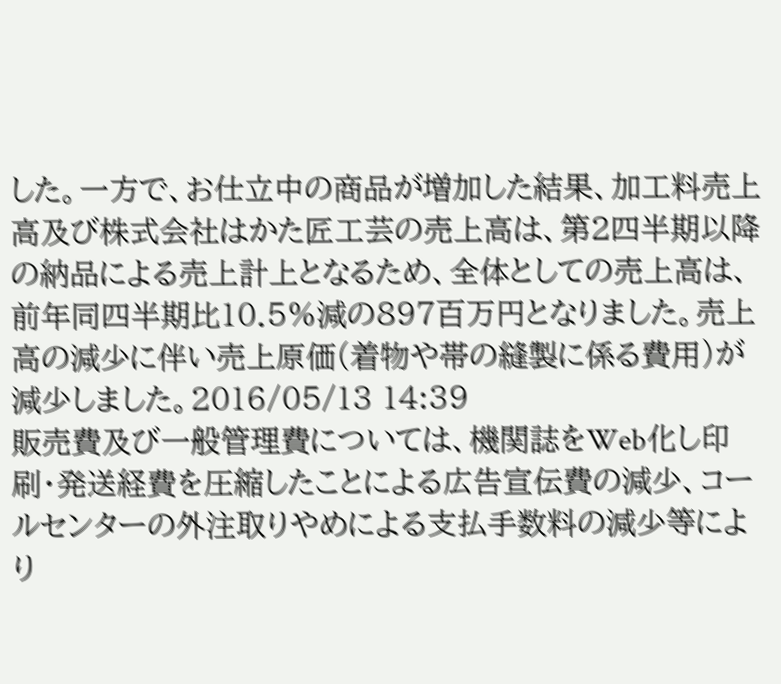した。一方で、お仕立中の商品が増加した結果、加工料売上高及び株式会社はかた匠工芸の売上高は、第2四半期以降の納品による売上計上となるため、全体としての売上高は、前年同四半期比10.5%減の897百万円となりました。売上高の減少に伴い売上原価(着物や帯の縫製に係る費用)が減少しました。2016/05/13 14:39
販売費及び一般管理費については、機関誌をWeb化し印刷・発送経費を圧縮したことによる広告宣伝費の減少、コールセンターの外注取りやめによる支払手数料の減少等により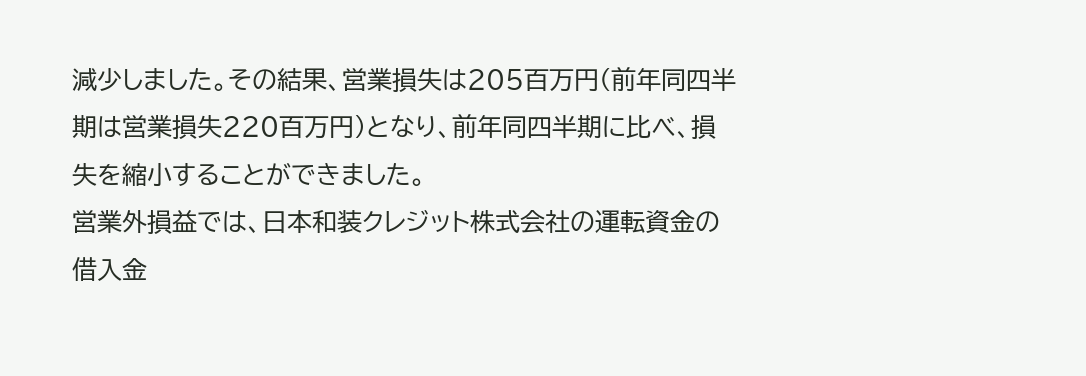減少しました。その結果、営業損失は205百万円(前年同四半期は営業損失220百万円)となり、前年同四半期に比べ、損失を縮小することができました。
営業外損益では、日本和装クレジット株式会社の運転資金の借入金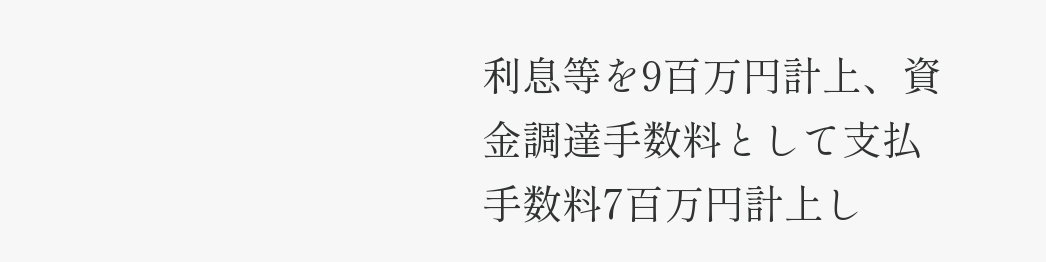利息等を9百万円計上、資金調達手数料として支払手数料7百万円計上し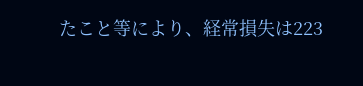たこと等により、経常損失は223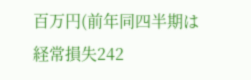百万円(前年同四半期は経常損失242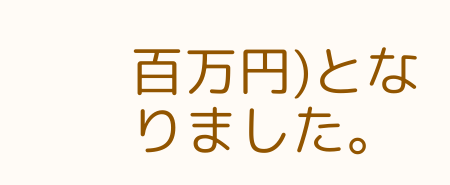百万円)となりました。